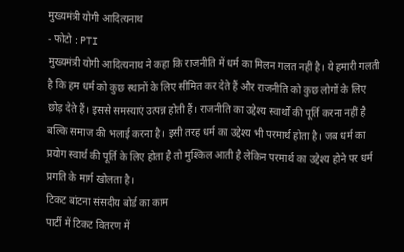मुख्यमंत्री योगी आदित्यनाथ
- फोटो : PTI
मुख्यमंत्री योगी आदित्यनाथ ने कहा कि राजनीति में धर्म का मिलन गलत नहीं है। ये हमारी गलती है कि हम धर्म को कुछ स्थानों के लिए सीमित कर देते हैं और राजनीति को कुछ लोगों के लिए छोड़ देते हैं। इससे समस्याएं उत्पन्न होती हैं। राजनीति का उद्देश्य स्वार्थों की पूर्ति करना नहीं है बल्कि समाज की भलाई करना है। इसी तरह धर्म का उद्देश्य भी परमार्थ होता है। जब धर्म का प्रयोग स्वार्थ की पूर्ति के लिए होता है तो मुश्किल आती है लेकिन परमार्थ का उद्देश्य होने पर धर्म प्रगति के मार्ग खोलता है।
टिकट बांटना संसदीय बोर्ड का काम
पार्टी में टिकट वितरण में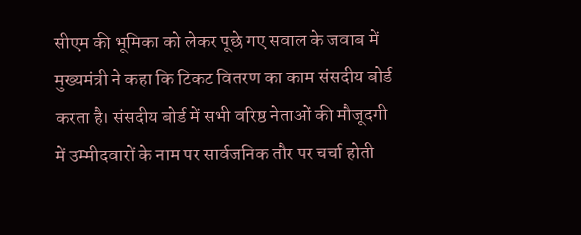सीएम की भूमिका को लेकर पूछे गए सवाल के जवाब में मुख्यमंत्री ने कहा कि टिकट वितरण का काम संसदीय बोर्ड करता है। संसदीय बोर्ड में सभी वरिष्ठ नेताओं की मौजूदगी में उम्मीदवारों के नाम पर सार्वजनिक तौर पर चर्चा होती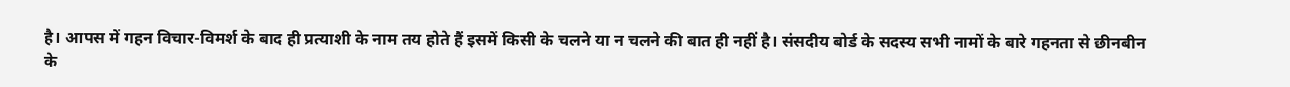है। आपस में गहन विचार-विमर्श के बाद ही प्रत्याशी के नाम तय होते हैं इसमें किसी के चलने या न चलने की बात ही नहीं है। संसदीय बोर्ड के सदस्य सभी नामों के बारे गहनता से छीनबीन के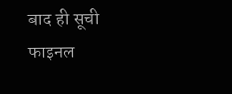बाद ही सूची फाइनल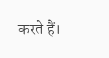करते हैं।